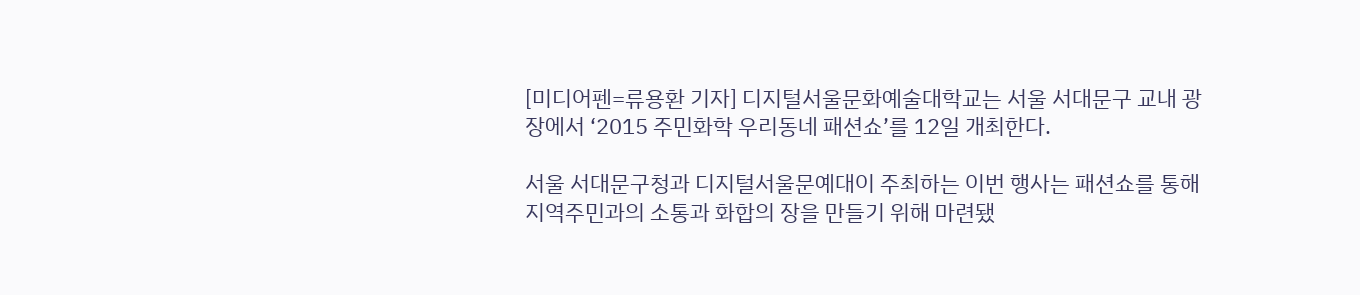[미디어펜=류용환 기자] 디지털서울문화예술대학교는 서울 서대문구 교내 광장에서 ‘2015 주민화학 우리동네 패션쇼’를 12일 개최한다.

서울 서대문구청과 디지털서울문예대이 주최하는 이번 행사는 패션쇼를 통해 지역주민과의 소통과 화합의 장을 만들기 위해 마련됐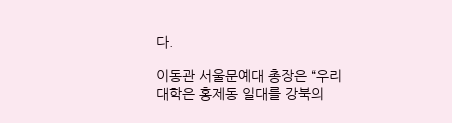다.

이동관 서울문예대 총장은 “우리대학은 홍제동 일대를 강북의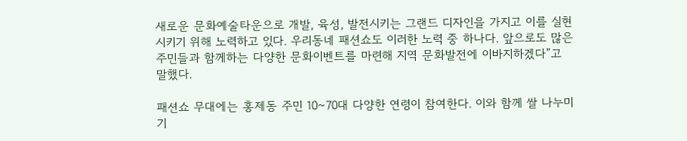새로운 문화예술타운으로 개발, 육성, 발전시키는 그랜드 디자인을 가지고 이를 실현시키기 위해 노력하고 있다. 우리동네 패션쇼도 이러한 노력 중 하나다. 앞으로도 많은 주민들과 함께하는 다양한 문화이벤트를 마련해 지역 문화발전에 이바지하겠다”고 말했다.

패션쇼 무대에는 홍제동 주민 10~70대 다양한 연령이 참여한다. 이와 함께 쌀 나누미 기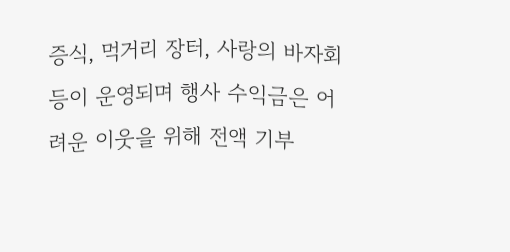증식, 먹거리 장터, 사랑의 바자회 등이 운영되며 행사 수익금은 어려운 이웃을 위해 전액 기부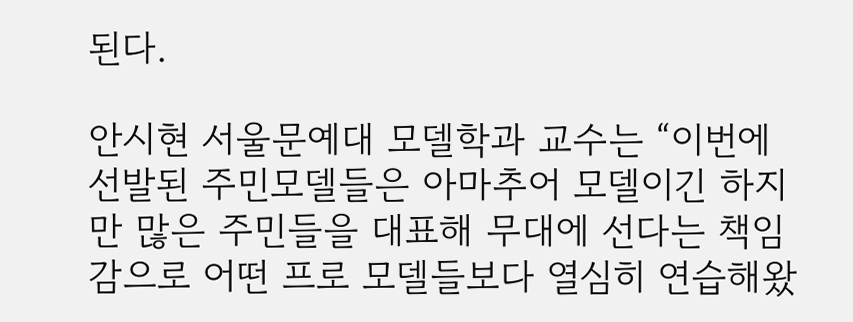된다.

안시현 서울문예대 모델학과 교수는 “이번에 선발된 주민모델들은 아마추어 모델이긴 하지만 많은 주민들을 대표해 무대에 선다는 책임감으로 어떤 프로 모델들보다 열심히 연습해왔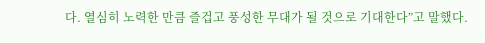다. 열심히 노력한 만큼 즐겁고 풍성한 무대가 될 것으로 기대한다”고 말했다.